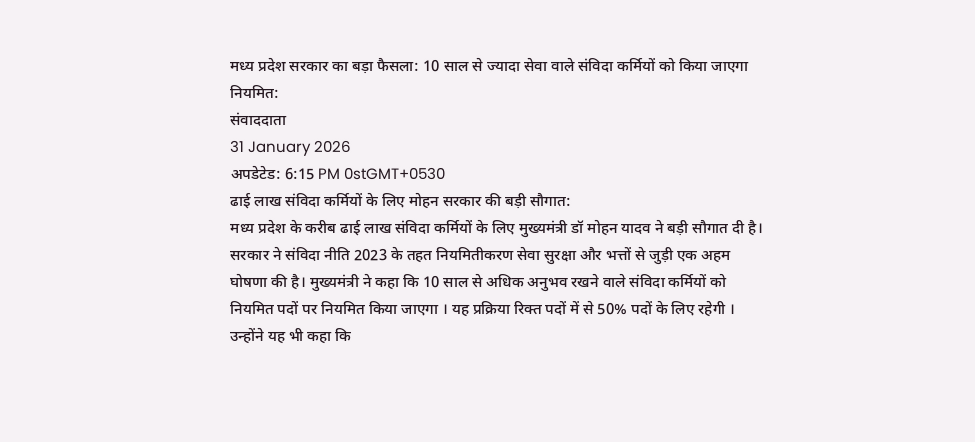मध्य प्रदेश सरकार का बड़ा फैसला: 10 साल से ज्यादा सेवा वाले संविदा कर्मियों को किया जाएगा नियमित:
संवाददाता
31 January 2026
अपडेटेड: 6:15 PM 0stGMT+0530
ढाई लाख संविदा कर्मियों के लिए मोहन सरकार की बड़ी सौगात:
मध्य प्रदेश के करीब ढाई लाख संविदा कर्मियों के लिए मुख्यमंत्री डॉ मोहन यादव ने बड़ी सौगात दी है। सरकार ने संविदा नीति 2023 के तहत नियमितीकरण सेवा सुरक्षा और भत्तों से जुड़ी एक अहम घोषणा की है। मुख्यमंत्री ने कहा कि 10 साल से अधिक अनुभव रखने वाले संविदा कर्मियों को नियमित पदों पर नियमित किया जाएगा । यह प्रक्रिया रिक्त पदों में से 50% पदों के लिए रहेगी । उन्होंने यह भी कहा कि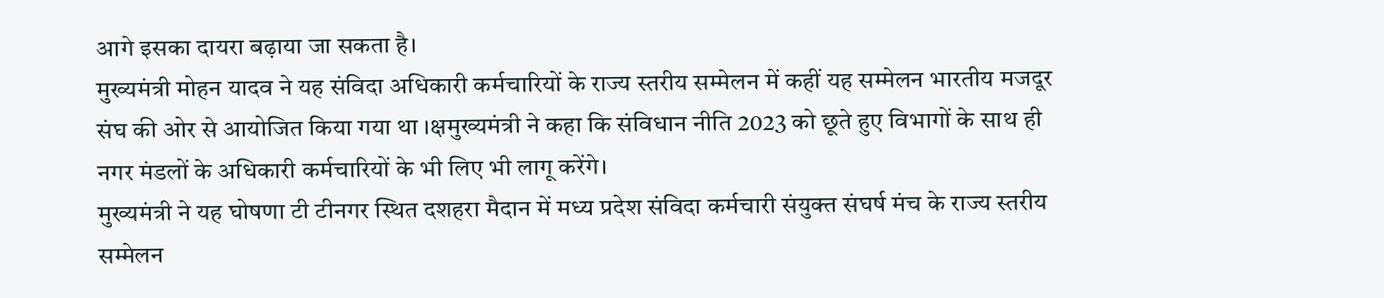आगे इसका दायरा बढ़ाया जा सकता है।
मुख्यमंत्री मोहन यादव ने यह संविदा अधिकारी कर्मचारियों के राज्य स्तरीय सम्मेलन में कहीं यह सम्मेलन भारतीय मजदूर संघ की ओर से आयोजित किया गया था ।क्षमुख्यमंत्री ने कहा कि संविधान नीति 2023 को छूते हुए विभागों के साथ ही नगर मंडलों के अधिकारी कर्मचारियों के भी लिए भी लागू करेंगे।
मुख्यमंत्री ने यह घोषणा टी टीनगर स्थित दशहरा मैदान में मध्य प्रदेश संविदा कर्मचारी संयुक्त संघर्ष मंच के राज्य स्तरीय सम्मेलन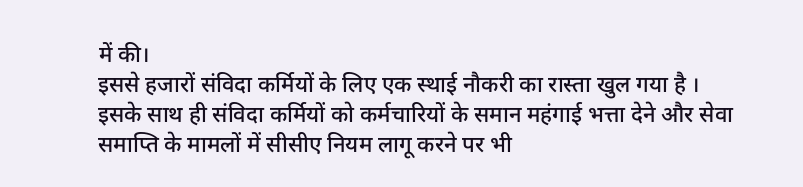में की।
इससे हजारों संविदा कर्मियों के लिए एक स्थाई नौकरी का रास्ता खुल गया है ।
इसके साथ ही संविदा कर्मियों को कर्मचारियों के समान महंगाई भत्ता देने और सेवा समाप्ति के मामलों में सीसीए नियम लागू करने पर भी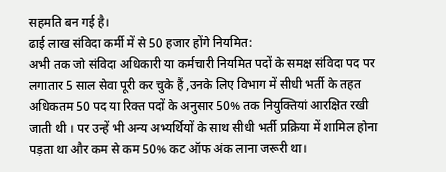सहमति बन गई है।
ढाई लाख संविदा कर्मी में से 50 हजार होंगे नियमित:
अभी तक जो संविदा अधिकारी या कर्मचारी नियमित पदों के समक्ष संविदा पद पर लगातार 5 साल सेवा पूरी कर चुके हैं ,उनके लिए विभाग में सीधी भर्ती के तहत अधिकतम 50 पद या रिक्त पदों के अनुसार 50% तक नियुक्तियां आरक्षित रखी जाती थी । पर उन्हें भी अन्य अभ्यर्थियों के साथ सीधी भर्ती प्रक्रिया में शामिल होना पड़ता था और कम से कम 50% कट ऑफ अंक लाना जरूरी था।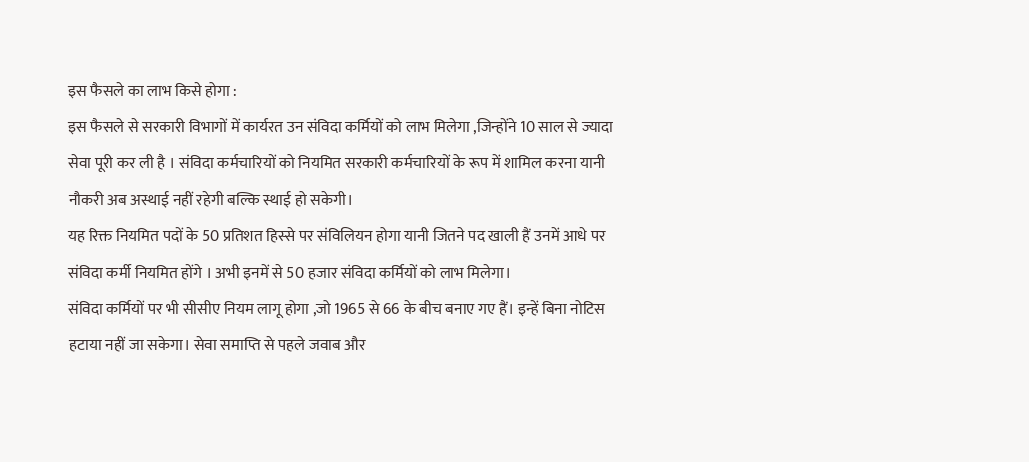इस फैसले का लाभ किसे होगा :
इस फैसले से सरकारी विभागों में कार्यरत उन संविदा कर्मियों को लाभ मिलेगा ,जिन्होंने 10 साल से ज्यादा सेवा पूरी कर ली है । संविदा कर्मचारियों को नियमित सरकारी कर्मचारियों के रूप में शामिल करना यानी नौकरी अब अस्थाई नहीं रहेगी बल्कि स्थाई हो सकेगी।
यह रिक्त नियमित पदों के 50 प्रतिशत हिस्से पर संविलियन होगा यानी जितने पद खाली हैं उनमें आधे पर संविदा कर्मी नियमित होंगे । अभी इनमें से 50 हजार संविदा कर्मियों को लाभ मिलेगा।
संविदा कर्मियों पर भी सीसीए नियम लागू होगा ,जो 1965 से 66 के बीच बनाए गए हैं। इन्हें बिना नोटिस हटाया नहीं जा सकेगा। सेवा समाप्ति से पहले जवाब और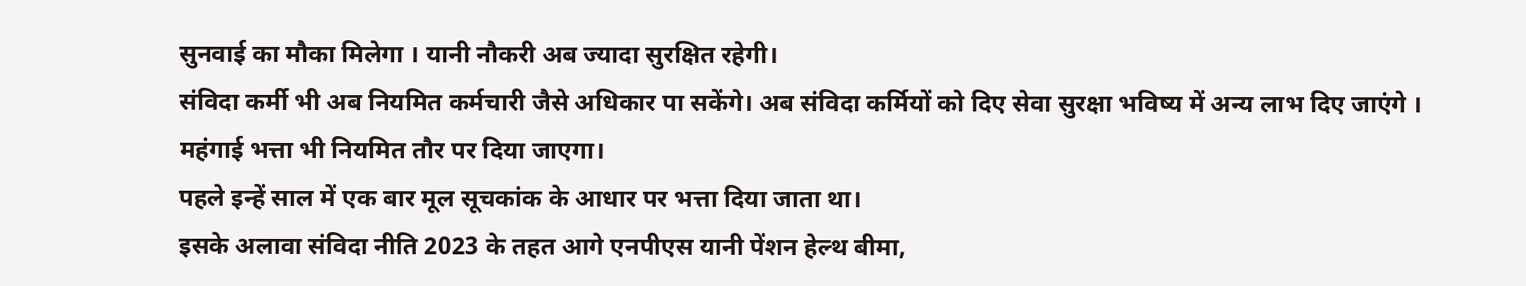सुनवाई का मौका मिलेगा । यानी नौकरी अब ज्यादा सुरक्षित रहेगी।
संविदा कर्मी भी अब नियमित कर्मचारी जैसे अधिकार पा सकेंगे। अब संविदा कर्मियों को दिए सेवा सुरक्षा भविष्य में अन्य लाभ दिए जाएंगे ।
महंगाई भत्ता भी नियमित तौर पर दिया जाएगा।
पहले इन्हें साल में एक बार मूल सूचकांक के आधार पर भत्ता दिया जाता था।
इसके अलावा संविदा नीति 2023 के तहत आगे एनपीएस यानी पेंशन हेल्थ बीमा,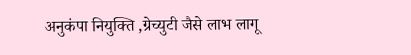अनुकंपा नियुक्ति ,ग्रेच्युटी जैसे लाभ लागू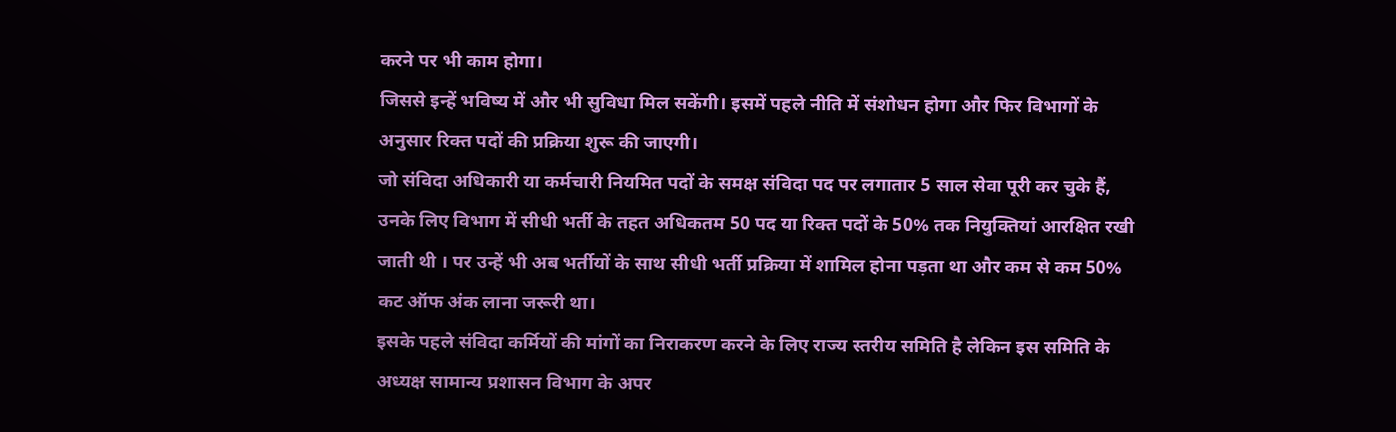करने पर भी काम होगा।
जिससे इन्हें भविष्य में और भी सुविधा मिल सकेंगी। इसमें पहले नीति में संशोधन होगा और फिर विभागों के अनुसार रिक्त पदों की प्रक्रिया शुरू की जाएगी।
जो संविदा अधिकारी या कर्मचारी नियमित पदों के समक्ष संविदा पद पर लगातार 5 साल सेवा पूरी कर चुके हैं, उनके लिए विभाग में सीधी भर्ती के तहत अधिकतम 50 पद या रिक्त पदों के 50% तक नियुक्तियां आरक्षित रखी जाती थी । पर उन्हें भी अब भर्तीयों के साथ सीधी भर्ती प्रक्रिया में शामिल होना पड़ता था और कम से कम 50% कट ऑफ अंक लाना जरूरी था।
इसके पहले संविदा कर्मियों की मांगों का निराकरण करने के लिए राज्य स्तरीय समिति है लेकिन इस समिति के अध्यक्ष सामान्य प्रशासन विभाग के अपर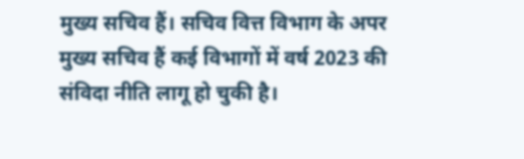मुख्य सचिव हैं। सचिव वित्त विभाग के अपर मुख्य सचिव हैं कई विभागों में वर्ष 2023 की संविदा नीति लागू हो चुकी है।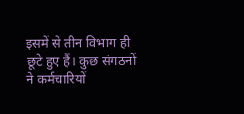इसमें से तीन विभाग ही छूटे हुए हैं। कुछ संगठनों ने कर्मचारियों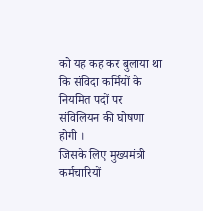को यह कह कर बुलाया था कि संविदा कर्मियों के नियमित पदों पर संविलियन की घोषणा होगी ।
जिसके लिए मुख्यमंत्री कर्मचारियों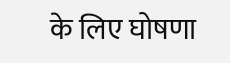के लिए घोषणा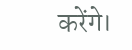करेंगे।